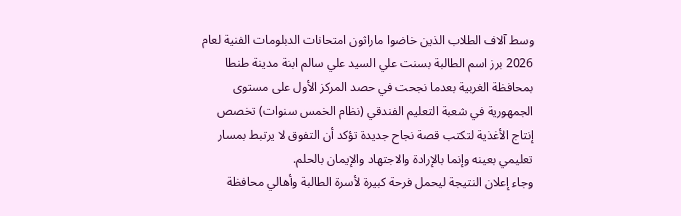وسط آلاف الطلاب الذين خاضوا ماراثون امتحانات الدبلومات الفنية لعام 2026 برز اسم الطالبة بسنت علي السيد علي سالم ابنة مدينة طنطا بمحافظة الغربية بعدما نجحت في حصد المركز الأول على مستوى الجمهورية في شعبة التعليم الفندقي (نظام الخمس سنوات) تخصص إنتاج الأغذية لتكتب قصة نجاح جديدة تؤكد أن التفوق لا يرتبط بمسار تعليمي بعينه وإنما بالإرادة والاجتهاد والإيمان بالحلم.
وجاء إعلان النتيجة ليحمل فرحة كبيرة لأسرة الطالبة وأهالي محافظة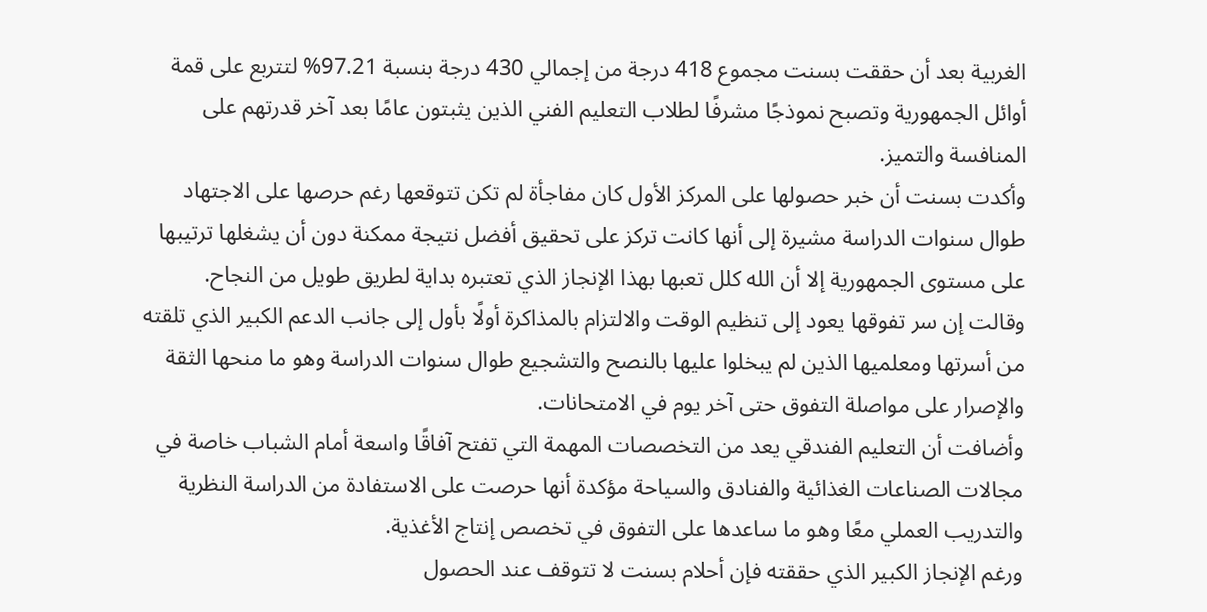الغربية بعد أن حققت بسنت مجموع 418 درجة من إجمالي 430 درجة بنسبة 97.21% لتتربع على قمة أوائل الجمهورية وتصبح نموذجًا مشرفًا لطلاب التعليم الفني الذين يثبتون عامًا بعد آخر قدرتهم على المنافسة والتميز.
وأكدت بسنت أن خبر حصولها على المركز الأول كان مفاجأة لم تكن تتوقعها رغم حرصها على الاجتهاد طوال سنوات الدراسة مشيرة إلى أنها كانت تركز على تحقيق أفضل نتيجة ممكنة دون أن يشغلها ترتيبها على مستوى الجمهورية إلا أن الله كلل تعبها بهذا الإنجاز الذي تعتبره بداية لطريق طويل من النجاح.
وقالت إن سر تفوقها يعود إلى تنظيم الوقت والالتزام بالمذاكرة أولًا بأول إلى جانب الدعم الكبير الذي تلقته من أسرتها ومعلميها الذين لم يبخلوا عليها بالنصح والتشجيع طوال سنوات الدراسة وهو ما منحها الثقة والإصرار على مواصلة التفوق حتى آخر يوم في الامتحانات.
وأضافت أن التعليم الفندقي يعد من التخصصات المهمة التي تفتح آفاقًا واسعة أمام الشباب خاصة في مجالات الصناعات الغذائية والفنادق والسياحة مؤكدة أنها حرصت على الاستفادة من الدراسة النظرية والتدريب العملي معًا وهو ما ساعدها على التفوق في تخصص إنتاج الأغذية.
ورغم الإنجاز الكبير الذي حققته فإن أحلام بسنت لا تتوقف عند الحصول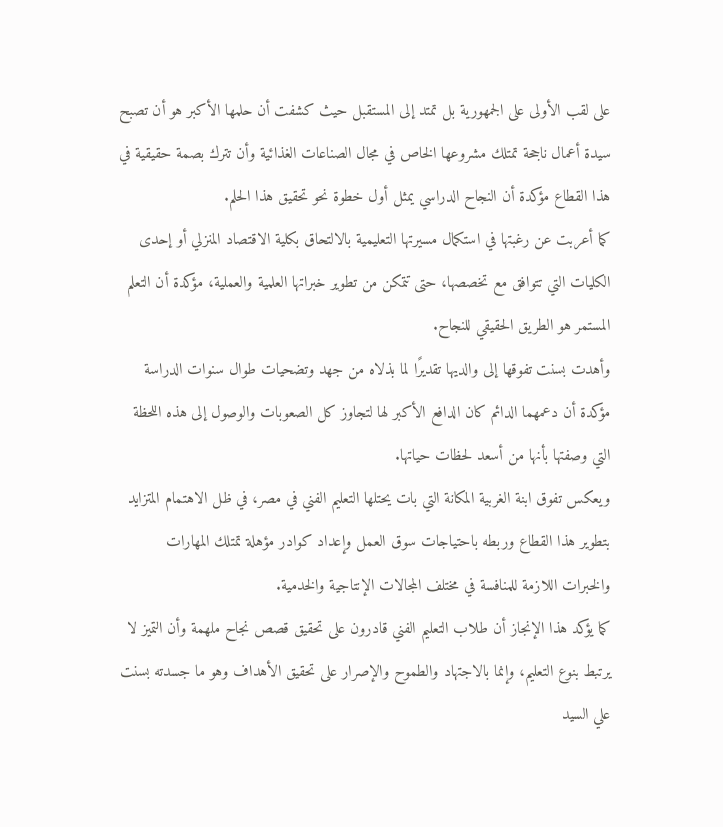على لقب الأولى على الجمهورية بل تمتد إلى المستقبل حيث كشفت أن حلمها الأكبر هو أن تصبح سيدة أعمال ناجحة تمتلك مشروعها الخاص في مجال الصناعات الغذائية وأن تترك بصمة حقيقية في هذا القطاع مؤكدة أن النجاح الدراسي يمثل أول خطوة نحو تحقيق هذا الحلم.
كما أعربت عن رغبتها في استكمال مسيرتها التعليمية بالالتحاق بكلية الاقتصاد المنزلي أو إحدى الكليات التي تتوافق مع تخصصها، حتى تتمكن من تطوير خبراتها العلمية والعملية، مؤكدة أن التعلم المستمر هو الطريق الحقيقي للنجاح.
وأهدت بسنت تفوقها إلى والديها تقديرًا لما بذلاه من جهد وتضحيات طوال سنوات الدراسة مؤكدة أن دعمهما الدائم كان الدافع الأكبر لها لتجاوز كل الصعوبات والوصول إلى هذه اللحظة التي وصفتها بأنها من أسعد لحظات حياتها.
ويعكس تفوق ابنة الغربية المكانة التي بات يحتلها التعليم الفني في مصر، في ظل الاهتمام المتزايد بتطوير هذا القطاع وربطه باحتياجات سوق العمل وإعداد كوادر مؤهلة تمتلك المهارات والخبرات اللازمة للمنافسة في مختلف المجالات الإنتاجية والخدمية.
كما يؤكد هذا الإنجاز أن طلاب التعليم الفني قادرون على تحقيق قصص نجاح ملهمة وأن التميز لا يرتبط بنوع التعليم، وإنما بالاجتهاد والطموح والإصرار على تحقيق الأهداف وهو ما جسدته بسنت علي السيد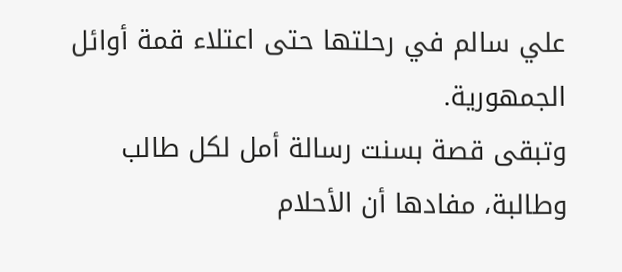علي سالم في رحلتها حتى اعتلاء قمة أوائل الجمهورية.
وتبقى قصة بسنت رسالة أمل لكل طالب وطالبة، مفادها أن الأحلام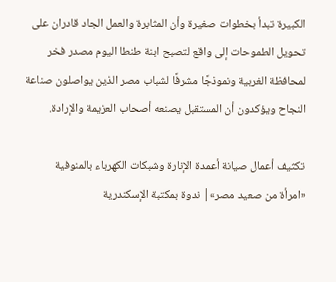الكبيرة تبدأ بخطوات صغيرة وأن المثابرة والعمل الجاد قادران على تحويل الطموحات إلى واقع لتصبح ابنة طنطا اليوم مصدر فخر لمحافظة الغربية ونموذجًا مشرفًا لشباب مصر الذين يواصلون صناعة النجاح ويؤكدون أن المستقبل يصنعه أصحاب العزيمة والإرادة.

تكثيف أعمال صيانة أعمدة الإنارة وشبكات الكهرباء بالمنوفية
«امرأة من صعيد مصر»| ندوة بمكتبة الإسكندرية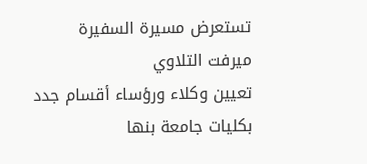تستعرض مسيرة السفيرة ميرفت التلاوي
تعيين وكلاء ورؤساء أقسام جدد بكليات جامعة بنها